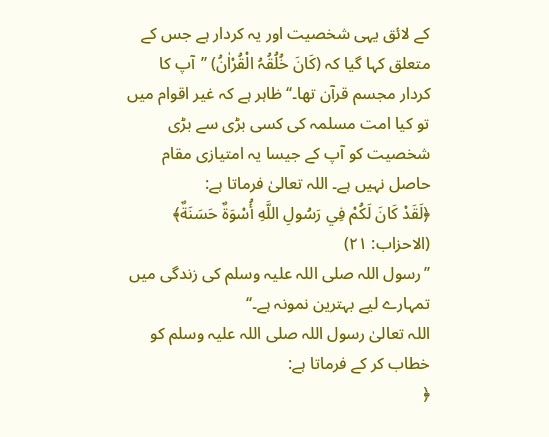کے لائق یہی شخصیت اور یہ کردار ہے جس کے متعلق کہا گیا کہ (کَانَ خُلُقُہُ الْقُرْاٰنُ) ’’آپ کا کردار مجسم قرآن تھا۔‘‘ ظاہر ہے کہ غیر اقوام میں تو کیا امت مسلمہ کی کسی بڑی سے بڑی شخصیت کو آپ کے جیسا یہ امتیازی مقام حاصل نہیں ہے۔ اللہ تعالیٰ فرماتا ہے:
﴿لَقَدْ كَانَ لَكُمْ فِي رَسُولِ اللَّهِ أُسْوَةٌ حَسَنَةٌ﴾ (الاحزاب: ۲۱)
’’رسول اللہ صلی اللہ علیہ وسلم کی زندگی میں تمہارے لیے بہترین نمونہ ہے۔‘‘
اللہ تعالیٰ رسول اللہ صلی اللہ علیہ وسلم کو خطاب کر کے فرماتا ہے:
﴿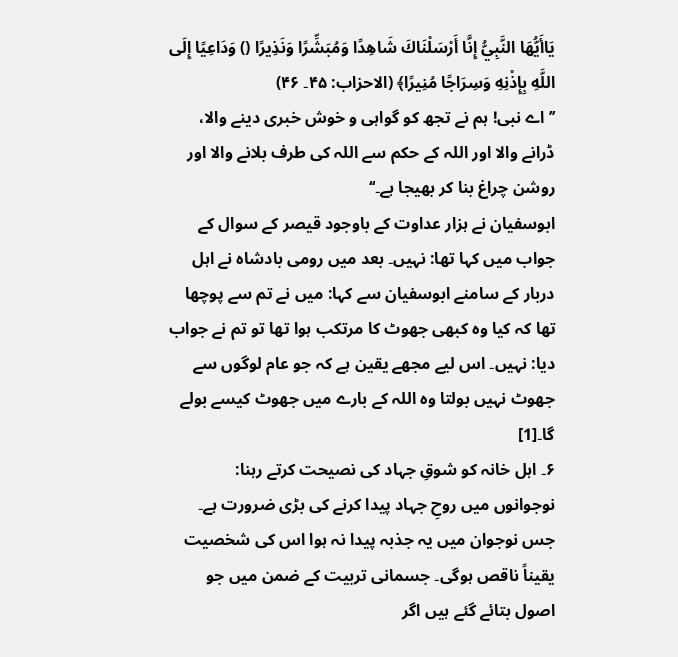يَاأَيُّهَا النَّبِيُّ إِنَّا أَرْسَلْنَاكَ شَاهِدًا وَمُبَشِّرًا وَنَذِيرًا () وَدَاعِيًا إِلَى اللَّهِ بِإِذْنِهِ وَسِرَاجًا مُنِيرًا﴾ (الاحزاب: ۴۵۔ ۴۶)
’’اے نبی! ہم نے تجھ کو گواہی و خوش خبری دینے والا، ڈرانے والا اور اللہ کے حکم سے اللہ کی طرف بلانے والا اور روشن چراغ بنا کر بھیجا ہے۔‘‘
ابوسفیان نے ہزار عداوت کے باوجود قیصر کے سوال کے جواب میں کہا تھا: نہیں۔ بعد میں رومی بادشاہ نے اہل دربار کے سامنے ابوسفیان سے کہا: میں نے تم سے پوچھا تھا کہ کیا وہ کبھی جھوٹ کا مرتکب ہوا تھا تو تم نے جواب دیا: نہیں۔ اس لیے مجھے یقین ہے کہ جو عام لوگوں سے جھوٹ نہیں بولتا وہ اللہ کے بارے میں جھوٹ کیسے بولے گا۔[1]
۶۔ اہل خانہ کو شوقِ جہاد کی نصیحت کرتے رہنا:
نوجوانوں میں روحِ جہاد پیدا کرنے کی بڑی ضرورت ہے۔ جس نوجوان میں یہ جذبہ پیدا نہ ہوا اس کی شخصیت یقیناً ناقص ہوگی۔ جسمانی تربیت کے ضمن میں جو اصول بتائے گئے ہیں اگر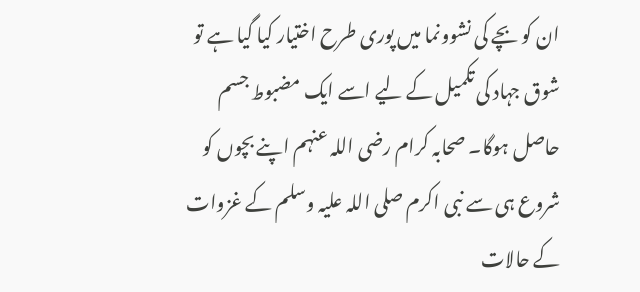ان کو بچے کی نشوونما میں پوری طرح اختیار کیا گیا ہے تو شوق جہاد کی تکمیل کے لیے اسے ایک مضبوط جسم حاصل ہوگا۔ صحابہ کرام رضی اللہ عنہم اپنے بچوں کو شروع ہی سے نبی اکرم صلی اللہ علیہ وسلم کے غزوات کے حالات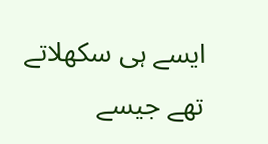ایسے ہی سکھلاتے تھے جیسے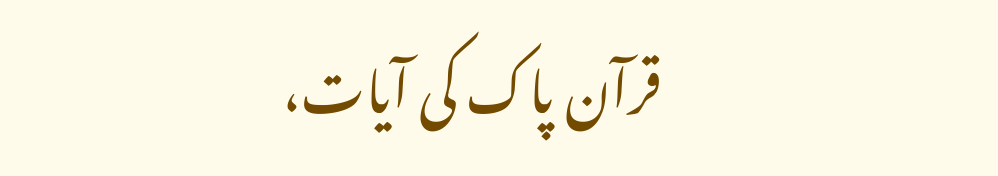قرآن پاک کی آیات،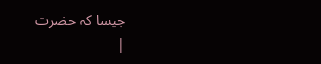جیسا کہ حضرت
|